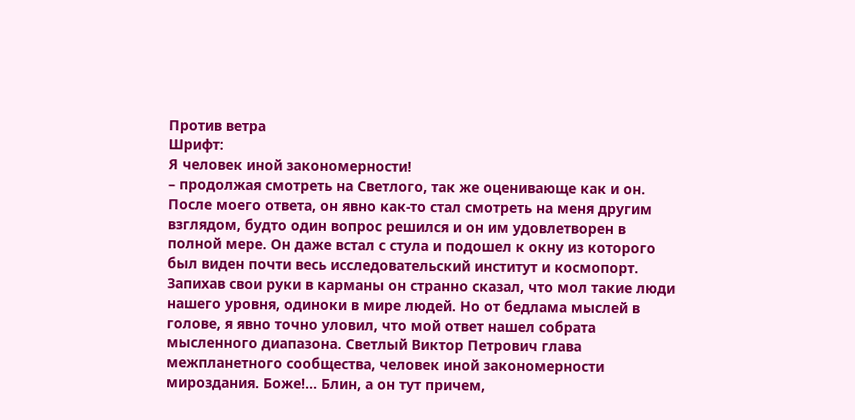Против ветра
Шрифт:
Я человек иной закономерности!
– продолжая смотреть на Светлого, так же оценивающе как и он. После моего ответа, он явно как-то стал смотреть на меня другим взглядом, будто один вопрос решился и он им удовлетворен в полной мере. Он даже встал с стула и подошел к окну из которого был виден почти весь исследовательский институт и космопорт. Запихав свои руки в карманы он странно сказал, что мол такие люди нашего уровня, одиноки в мире людей. Но от бедлама мыслей в голове, я явно точно уловил, что мой ответ нашел собрата мысленного диапазона. Светлый Виктор Петрович глава межпланетного сообщества, человек иной закономерности мироздания. Боже!... Блин, а он тут причем,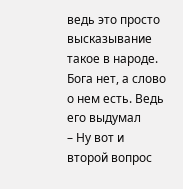ведь это просто высказывание такое в народе. Бога нет, а слово о нем есть. Ведь его выдумал
– Ну вот и второй вопрос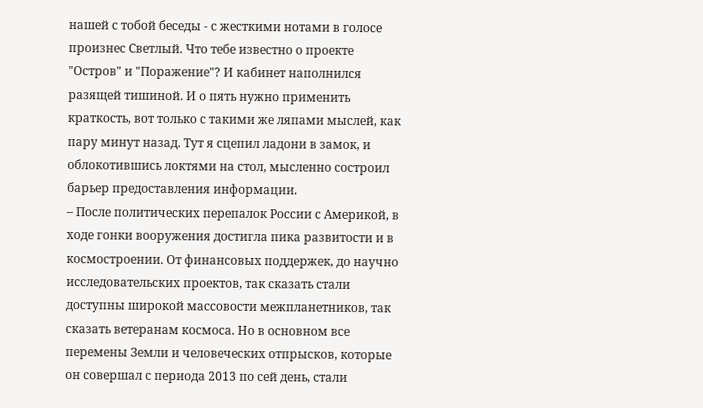нашей с тобой беседы - с жесткими нотами в голосе произнес Светлый. Что тебе известно о проекте "Остров" и "Поражение"? И кабинет наполнился разящей тишиной. И о пять нужно применить краткость, вот только с такими же ляпами мыслей, как пару минут назад. Тут я сцепил ладони в замок, и облокотившись локтями на стол, мысленно состроил барьер предоставления информации.
– После политических перепалок России с Америкой, в ходе гонки вооружения достигла пика развитости и в космостроении. От финансовых поддержек, до научно исследовательских проектов, так сказать стали доступны широкой массовости межпланетников, так сказать ветеранам космоса. Но в основном все перемены Земли и человеческих отпрысков, которые он совершал с периода 2013 по сей день, стали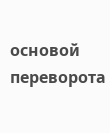основой переворота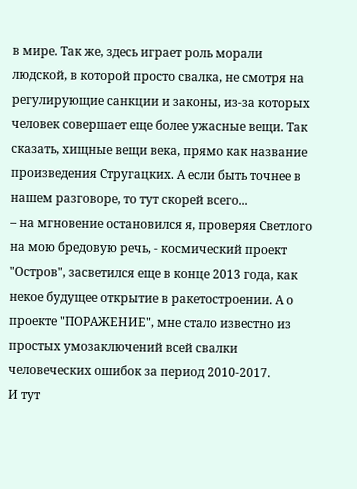в мире. Так же, здесь играет роль морали людской, в которой просто свалка, не смотря на регулирующие санкции и законы, из-за которых человек совершает еще более ужасные вещи. Так сказать, хищные вещи века, прямо как название произведения Стругацких. А если быть точнее в нашем разговоре, то тут скорей всего...
– на мгновение остановился я, проверяя Светлого на мою бредовую речь, - космический проект "Остров", засветился еще в конце 2013 года, как некое будущее открытие в ракетостроении. А о проекте "ПОРАЖЕНИЕ", мне стало известно из простых умозаключений всей свалки человеческих ошибок за период 2010-2017.
И тут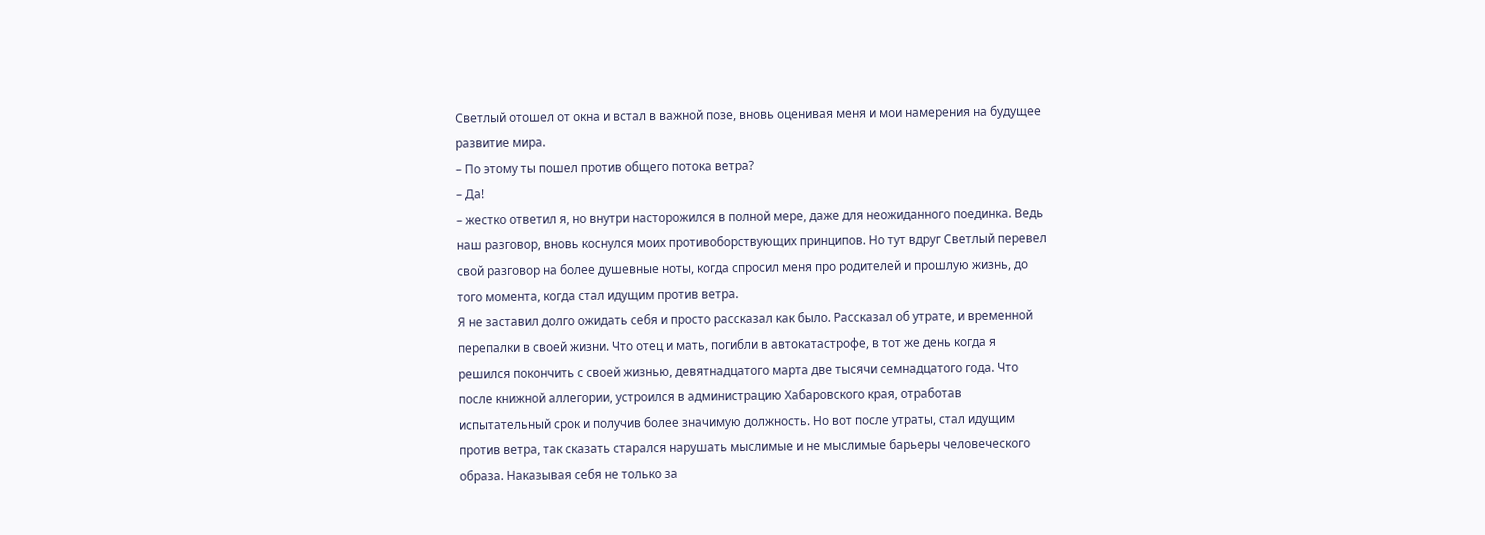Светлый отошел от окна и встал в важной позе, вновь оценивая меня и мои намерения на будущее развитие мира.
– По этому ты пошел против общего потока ветра?
– Да!
– жестко ответил я, но внутри насторожился в полной мере, даже для неожиданного поединка. Ведь наш разговор, вновь коснулся моих противоборствующих принципов. Но тут вдруг Светлый перевел свой разговор на более душевные ноты, когда спросил меня про родителей и прошлую жизнь, до того момента, когда стал идущим против ветра.
Я не заставил долго ожидать себя и просто рассказал как было. Рассказал об утрате, и временной перепалки в своей жизни. Что отец и мать, погибли в автокатастрофе, в тот же день когда я решился покончить с своей жизнью, девятнадцатого марта две тысячи семнадцатого года. Что после книжной аллегории, устроился в администрацию Хабаровского края, отработав испытательный срок и получив более значимую должность. Но вот после утраты, стал идущим против ветра, так сказать старался нарушать мыслимые и не мыслимые барьеры человеческого образа. Наказывая себя не только за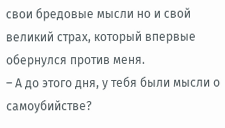свои бредовые мысли но и свой великий страх, который впервые обернулся против меня.
– А до этого дня, у тебя были мысли о самоубийстве?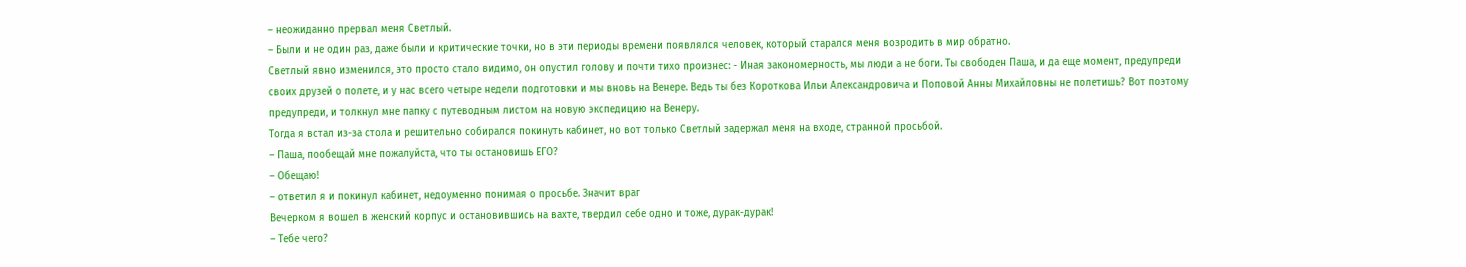– неожиданно прервал меня Светлый.
– Были и не один раз, даже были и критические точки, но в эти периоды времени появлялся человек, который старался меня возродить в мир обратно.
Светлый явно изменился, это просто стало видимо, он опустил голову и почти тихо произнес: - Иная закономерность, мы люди а не боги. Ты свободен Паша, и да еще момент, предупреди своих друзей о полете, и у нас всего четыре недели подготовки и мы вновь на Венере. Ведь ты без Короткова Ильи Александровича и Поповой Анны Михайловны не полетишь? Вот поэтому предупреди, и толкнул мне папку с путеводным листом на новую экспедицию на Венеру.
Тогда я встал из-за стола и решительно собирался покинуть кабинет, но вот только Светлый задержал меня на входе, странной просьбой.
– Паша, пообещай мне пожалуйста, что ты остановишь ЕГО?
– Обещаю!
– ответил я и покинул кабинет, недоуменно понимая о просьбе. Значит враг
Вечерком я вошел в женский корпус и остановившись на вахте, твердил себе одно и тоже, дурак-дурак!
– Тебе чего?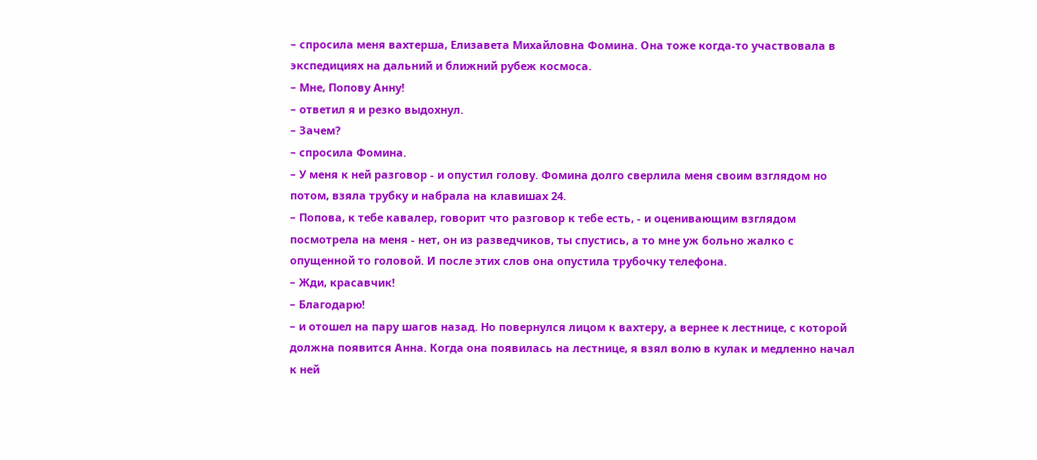– спросила меня вахтерша, Елизавета Михайловна Фомина. Она тоже когда-то участвовала в экспедициях на дальний и ближний рубеж космоса.
– Мне, Попову Анну!
– ответил я и резко выдохнул.
– Зачем?
– спросила Фомина.
– У меня к ней разговор - и опустил голову. Фомина долго сверлила меня своим взглядом но потом, взяла трубку и набрала на клавишах 24.
– Попова, к тебе кавалер, говорит что разговор к тебе есть, - и оценивающим взглядом посмотрела на меня - нет, он из разведчиков, ты спустись, а то мне уж больно жалко с опущенной то головой. И после этих слов она опустила трубочку телефона.
– Жди, красавчик!
– Благодарю!
– и отошел на пару шагов назад. Но повернулся лицом к вахтеру, а вернее к лестнице, с которой должна появится Анна. Когда она появилась на лестнице, я взял волю в кулак и медленно начал к ней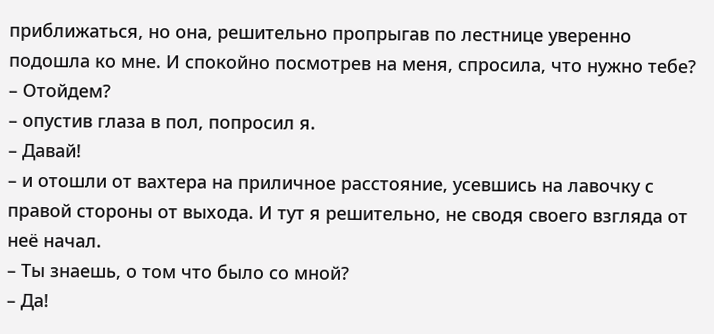приближаться, но она, решительно пропрыгав по лестнице уверенно подошла ко мне. И спокойно посмотрев на меня, спросила, что нужно тебе?
– Отойдем?
– опустив глаза в пол, попросил я.
– Давай!
– и отошли от вахтера на приличное расстояние, усевшись на лавочку с правой стороны от выхода. И тут я решительно, не сводя своего взгляда от неё начал.
– Ты знаешь, о том что было со мной?
– Да!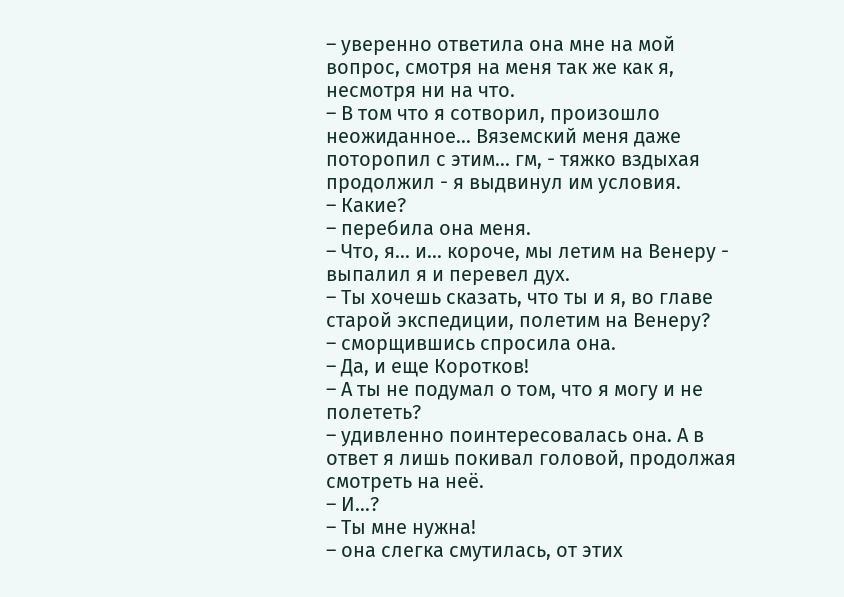– уверенно ответила она мне на мой вопрос, смотря на меня так же как я, несмотря ни на что.
– В том что я сотворил, произошло неожиданное... Вяземский меня даже поторопил с этим... гм, - тяжко вздыхая продолжил - я выдвинул им условия.
– Какие?
– перебила она меня.
– Что, я... и... короче, мы летим на Венеру - выпалил я и перевел дух.
– Ты хочешь сказать, что ты и я, во главе старой экспедиции, полетим на Венеру?
– сморщившись спросила она.
– Да, и еще Коротков!
– А ты не подумал о том, что я могу и не полететь?
– удивленно поинтересовалась она. А в ответ я лишь покивал головой, продолжая смотреть на неё.
– И...?
– Ты мне нужна!
– она слегка смутилась, от этих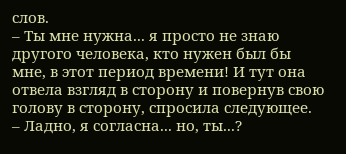слов.
– Ты мне нужна... я просто не знаю другого человека, кто нужен был бы мне, в этот период времени! И тут она отвела взгляд в сторону и повернув свою голову в сторону, спросила следующее.
– Ладно, я согласна... но, ты...?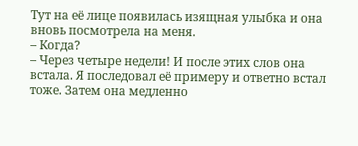Тут на её лице появилась изящная улыбка и она вновь посмотрела на меня.
– Когда?
– Через четыре недели! И после этих слов она встала. Я последовал её примеру и ответно встал тоже. Затем она медленно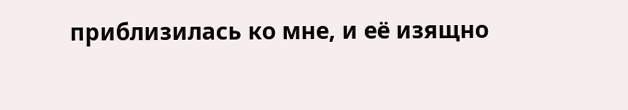приблизилась ко мне, и её изящно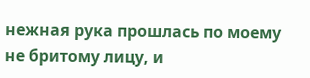нежная рука прошлась по моему не бритому лицу, и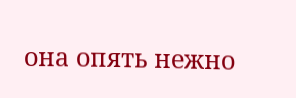она опять нежно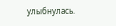улыбнулась.